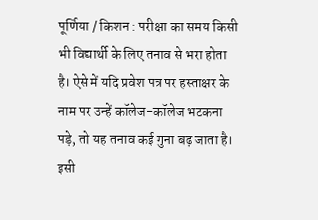पूर्णिया / किशन : परीक्षा का समय किसी भी विद्यार्थी के लिए तनाव से भरा होता है। ऐसे में यदि प्रवेश पत्र पर हस्ताक्षर के नाम पर उन्हें कॉलेज-कॉलेज भटकना पड़े, तो यह तनाव कई गुना बढ़ जाता है। इसी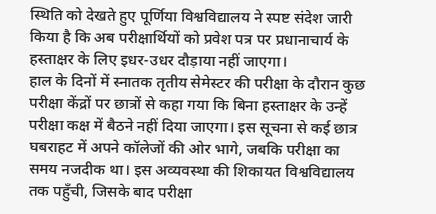स्थिति को देखते हुए पूर्णिया विश्वविद्यालय ने स्पष्ट संदेश जारी किया है कि अब परीक्षार्थियों को प्रवेश पत्र पर प्रधानाचार्य के हस्ताक्षर के लिए इधर-उधर दौड़ाया नहीं जाएगा।
हाल के दिनों में स्नातक तृतीय सेमेस्टर की परीक्षा के दौरान कुछ परीक्षा केंद्रों पर छात्रों से कहा गया कि बिना हस्ताक्षर के उन्हें परीक्षा कक्ष में बैठने नहीं दिया जाएगा। इस सूचना से कई छात्र घबराहट में अपने कॉलेजों की ओर भागे, जबकि परीक्षा का समय नजदीक था। इस अव्यवस्था की शिकायत विश्वविद्यालय तक पहुँची, जिसके बाद परीक्षा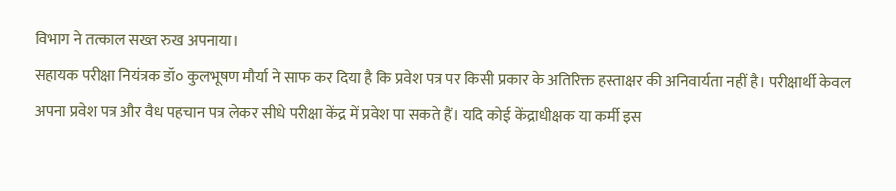विभाग ने तत्काल सख्त रुख अपनाया।
सहायक परीक्षा नियंत्रक डॉ० कुलभूषण मौर्या ने साफ कर दिया है कि प्रवेश पत्र पर किसी प्रकार के अतिरिक्त हस्ताक्षर की अनिवार्यता नहीं है। परीक्षार्थी केवल अपना प्रवेश पत्र और वैध पहचान पत्र लेकर सीधे परीक्षा केंद्र में प्रवेश पा सकते हैं। यदि कोई केंद्राधीक्षक या कर्मी इस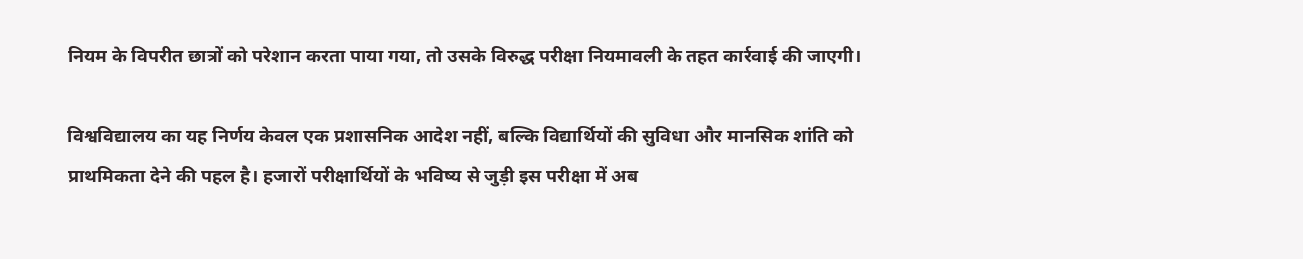नियम के विपरीत छात्रों को परेशान करता पाया गया, तो उसके विरुद्ध परीक्षा नियमावली के तहत कार्रवाई की जाएगी।

विश्वविद्यालय का यह निर्णय केवल एक प्रशासनिक आदेश नहीं, बल्कि विद्यार्थियों की सुविधा और मानसिक शांति को प्राथमिकता देने की पहल है। हजारों परीक्षार्थियों के भविष्य से जुड़ी इस परीक्षा में अब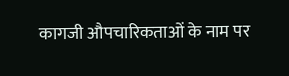कागजी औपचारिकताओं के नाम पर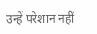उन्हें परेशान नहीं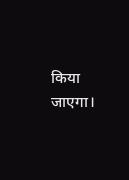किया जाएगा।